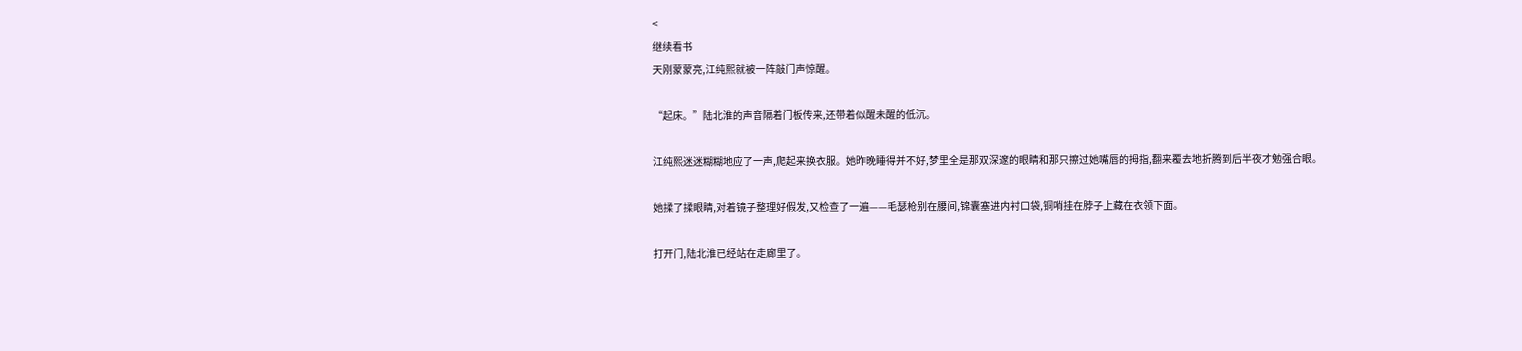<
继续看书
天刚蒙蒙亮,江纯熙就被一阵敲门声惊醒。

“起床。”陆北淮的声音隔着门板传来,还带着似醒未醒的低沉。

江纯熙迷迷糊糊地应了一声,爬起来换衣服。她昨晚睡得并不好,梦里全是那双深邃的眼睛和那只擦过她嘴唇的拇指,翻来覆去地折腾到后半夜才勉强合眼。

她揉了揉眼睛,对着镜子整理好假发,又检查了一遍——毛瑟枪别在腰间,锦囊塞进内衬口袋,铜哨挂在脖子上藏在衣领下面。

打开门,陆北淮已经站在走廊里了。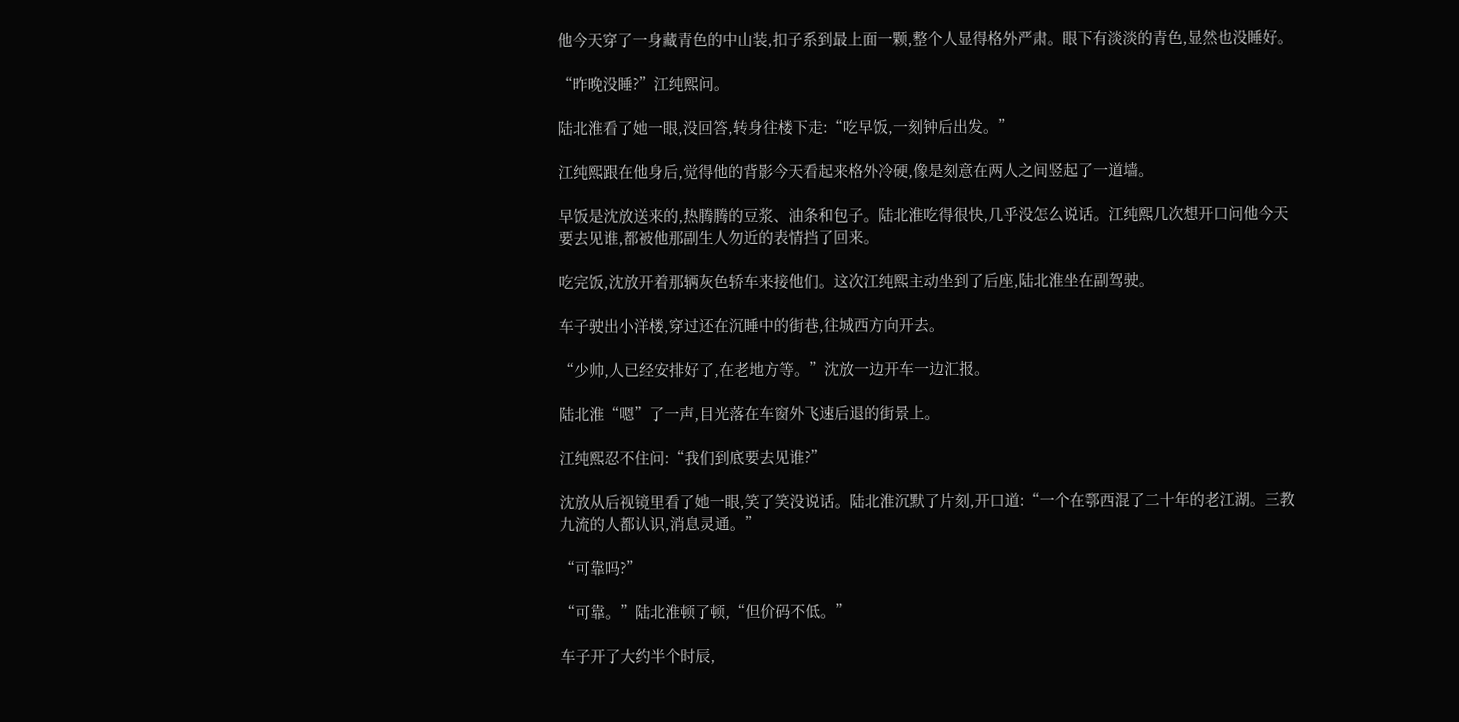他今天穿了一身藏青色的中山装,扣子系到最上面一颗,整个人显得格外严肃。眼下有淡淡的青色,显然也没睡好。

“昨晚没睡?”江纯熙问。

陆北淮看了她一眼,没回答,转身往楼下走:“吃早饭,一刻钟后出发。”

江纯熙跟在他身后,觉得他的背影今天看起来格外冷硬,像是刻意在两人之间竖起了一道墙。

早饭是沈放送来的,热腾腾的豆浆、油条和包子。陆北淮吃得很快,几乎没怎么说话。江纯熙几次想开口问他今天要去见谁,都被他那副生人勿近的表情挡了回来。

吃完饭,沈放开着那辆灰色轿车来接他们。这次江纯熙主动坐到了后座,陆北淮坐在副驾驶。

车子驶出小洋楼,穿过还在沉睡中的街巷,往城西方向开去。

“少帅,人已经安排好了,在老地方等。”沈放一边开车一边汇报。

陆北淮“嗯”了一声,目光落在车窗外飞速后退的街景上。

江纯熙忍不住问:“我们到底要去见谁?”

沈放从后视镜里看了她一眼,笑了笑没说话。陆北淮沉默了片刻,开口道:“一个在鄠西混了二十年的老江湖。三教九流的人都认识,消息灵通。”

“可靠吗?”

“可靠。”陆北淮顿了顿,“但价码不低。”

车子开了大约半个时辰,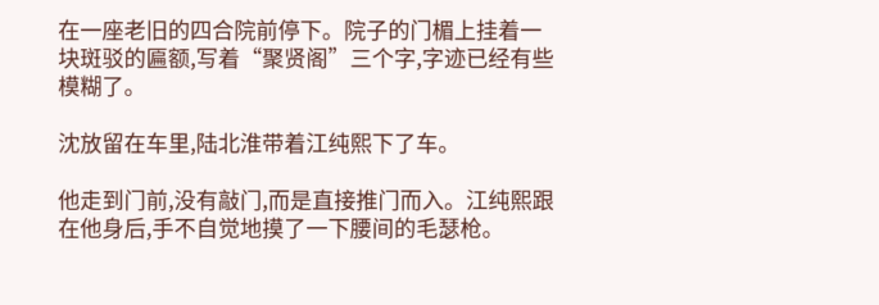在一座老旧的四合院前停下。院子的门楣上挂着一块斑驳的匾额,写着“聚贤阁”三个字,字迹已经有些模糊了。

沈放留在车里,陆北淮带着江纯熙下了车。

他走到门前,没有敲门,而是直接推门而入。江纯熙跟在他身后,手不自觉地摸了一下腰间的毛瑟枪。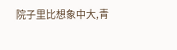院子里比想象中大,青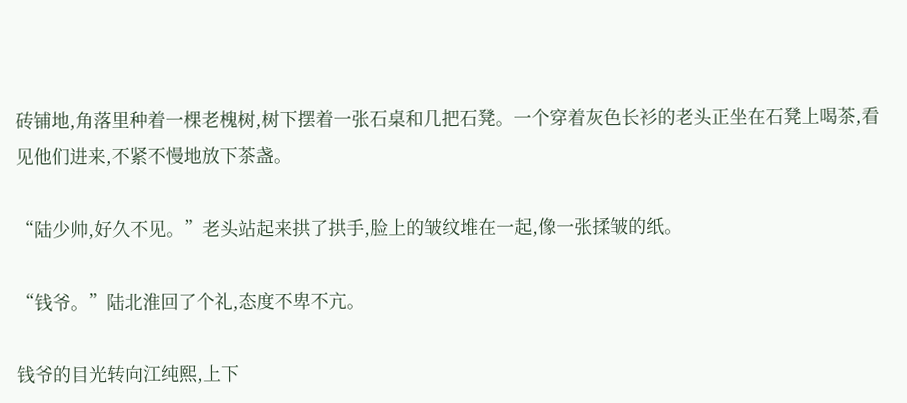砖铺地,角落里种着一棵老槐树,树下摆着一张石桌和几把石凳。一个穿着灰色长衫的老头正坐在石凳上喝茶,看见他们进来,不紧不慢地放下茶盏。

“陆少帅,好久不见。”老头站起来拱了拱手,脸上的皱纹堆在一起,像一张揉皱的纸。

“钱爷。”陆北淮回了个礼,态度不卑不亢。

钱爷的目光转向江纯熙,上下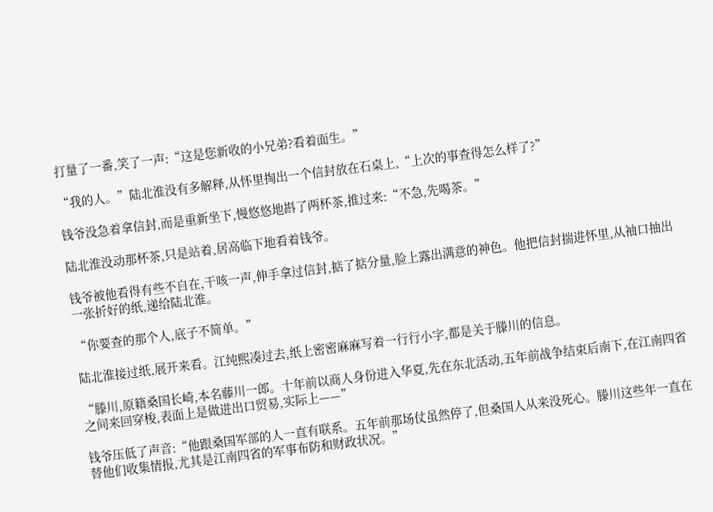打量了一番,笑了一声:“这是您新收的小兄弟?看着面生。”

“我的人。”陆北淮没有多解释,从怀里掏出一个信封放在石桌上,“上次的事查得怎么样了?”

钱爷没急着拿信封,而是重新坐下,慢悠悠地斟了两杯茶,推过来:“不急,先喝茶。”

陆北淮没动那杯茶,只是站着,居高临下地看着钱爷。

钱爷被他看得有些不自在,干咳一声,伸手拿过信封,掂了掂分量,脸上露出满意的神色。他把信封揣进怀里,从袖口抽出一张折好的纸,递给陆北淮。

“你要查的那个人,底子不简单。”

陆北淮接过纸,展开来看。江纯熙凑过去,纸上密密麻麻写着一行行小字,都是关于滕川的信息。

“滕川,原籍桑国长崎,本名藤川一郎。十年前以商人身份进入华夏,先在东北活动,五年前战争结束后南下,在江南四省之间来回穿梭,表面上是做进出口贸易,实际上——”

钱爷压低了声音:“他跟桑国军部的人一直有联系。五年前那场仗虽然停了,但桑国人从来没死心。滕川这些年一直在替他们收集情报,尤其是江南四省的军事布防和财政状况。”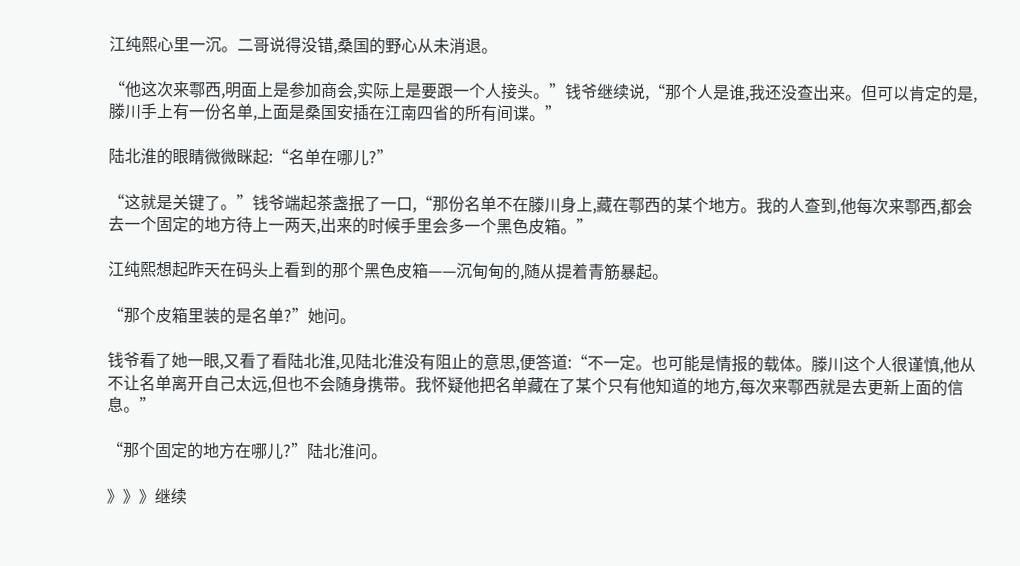江纯熙心里一沉。二哥说得没错,桑国的野心从未消退。

“他这次来鄠西,明面上是参加商会,实际上是要跟一个人接头。”钱爷继续说,“那个人是谁,我还没查出来。但可以肯定的是,滕川手上有一份名单,上面是桑国安插在江南四省的所有间谍。”

陆北淮的眼睛微微眯起:“名单在哪儿?”

“这就是关键了。”钱爷端起茶盏抿了一口,“那份名单不在滕川身上,藏在鄠西的某个地方。我的人查到,他每次来鄠西,都会去一个固定的地方待上一两天,出来的时候手里会多一个黑色皮箱。”

江纯熙想起昨天在码头上看到的那个黑色皮箱——沉甸甸的,随从提着青筋暴起。

“那个皮箱里装的是名单?”她问。

钱爷看了她一眼,又看了看陆北淮,见陆北淮没有阻止的意思,便答道:“不一定。也可能是情报的载体。滕川这个人很谨慎,他从不让名单离开自己太远,但也不会随身携带。我怀疑他把名单藏在了某个只有他知道的地方,每次来鄠西就是去更新上面的信息。”

“那个固定的地方在哪儿?”陆北淮问。

》》》继续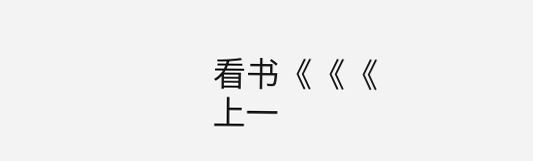看书《《《
上一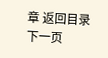章 返回目录 下一页